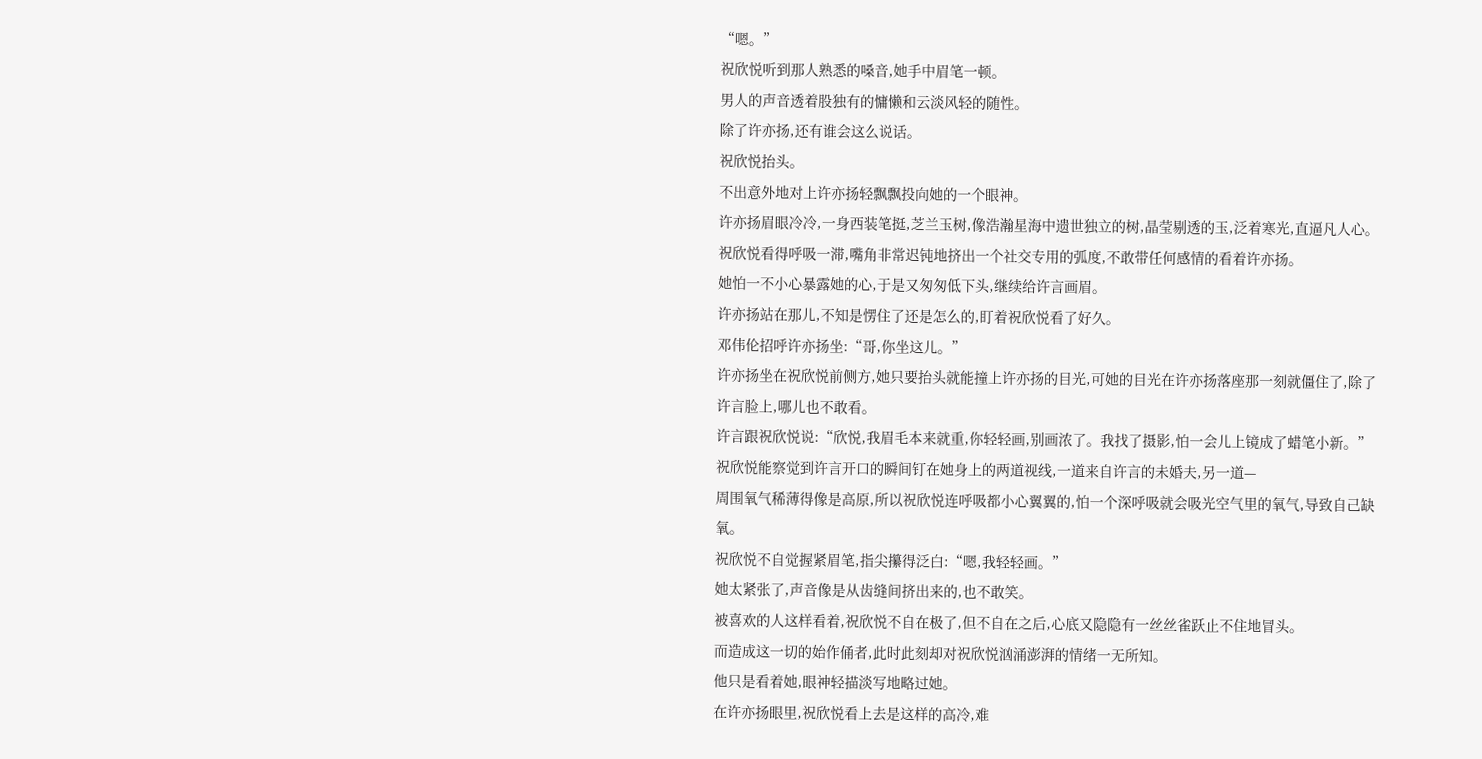“嗯。”
祝欣悦听到那人熟悉的嗓音,她手中眉笔一顿。
男人的声音透着股独有的慵懒和云淡风轻的随性。
除了许亦扬,还有谁会这么说话。
祝欣悦抬头。
不出意外地对上许亦扬轻飘飘投向她的一个眼神。
许亦扬眉眼冷冷,一身西装笔挺,芝兰玉树,像浩瀚星海中遗世独立的树,晶莹剔透的玉,泛着寒光,直逼凡人心。
祝欣悦看得呼吸一滞,嘴角非常迟钝地挤出一个社交专用的弧度,不敢带任何感情的看着许亦扬。
她怕一不小心暴露她的心,于是又匆匆低下头,继续给许言画眉。
许亦扬站在那儿,不知是愣住了还是怎么的,盯着祝欣悦看了好久。
邓伟伦招呼许亦扬坐:“哥,你坐这儿。”
许亦扬坐在祝欣悦前侧方,她只要抬头就能撞上许亦扬的目光,可她的目光在许亦扬落座那一刻就僵住了,除了许言脸上,哪儿也不敢看。
许言跟祝欣悦说:“欣悦,我眉毛本来就重,你轻轻画,别画浓了。我找了摄影,怕一会儿上镜成了蜡笔小新。”
祝欣悦能察觉到许言开口的瞬间钉在她身上的两道视线,一道来自许言的未婚夫,另一道—
周围氧气稀薄得像是高原,所以祝欣悦连呼吸都小心翼翼的,怕一个深呼吸就会吸光空气里的氧气,导致自己缺氧。
祝欣悦不自觉握紧眉笔,指尖攥得泛白:“嗯,我轻轻画。”
她太紧张了,声音像是从齿缝间挤出来的,也不敢笑。
被喜欢的人这样看着,祝欣悦不自在极了,但不自在之后,心底又隐隐有一丝丝雀跃止不住地冒头。
而造成这一切的始作俑者,此时此刻却对祝欣悦汹涌澎湃的情绪一无所知。
他只是看着她,眼神轻描淡写地略过她。
在许亦扬眼里,祝欣悦看上去是这样的高冷,难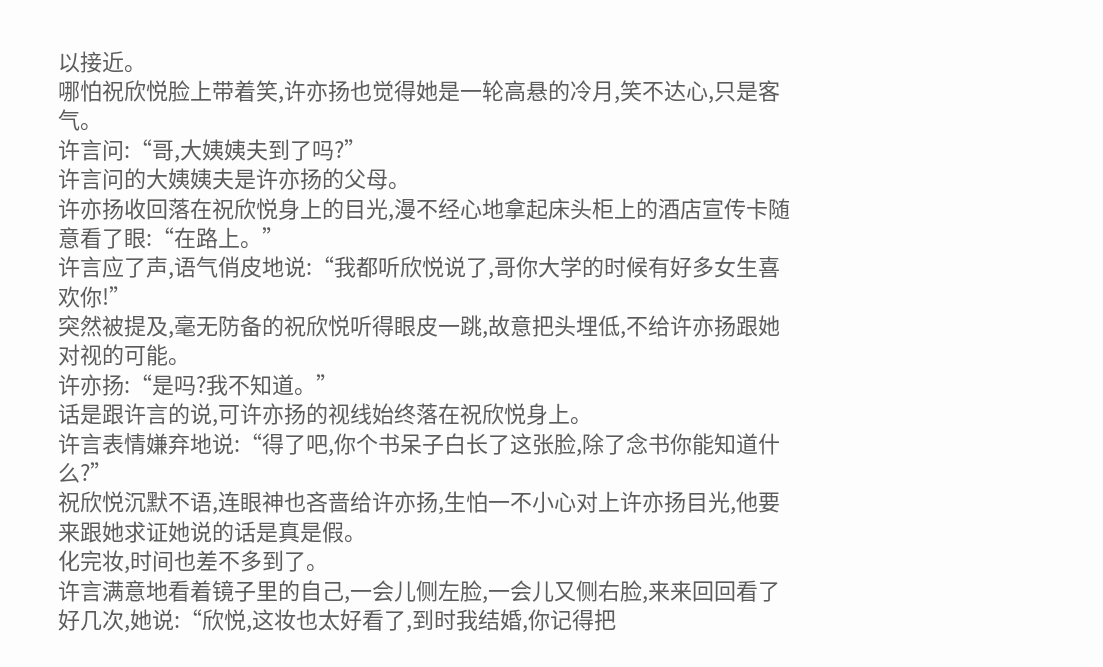以接近。
哪怕祝欣悦脸上带着笑,许亦扬也觉得她是一轮高悬的冷月,笑不达心,只是客气。
许言问:“哥,大姨姨夫到了吗?”
许言问的大姨姨夫是许亦扬的父母。
许亦扬收回落在祝欣悦身上的目光,漫不经心地拿起床头柜上的酒店宣传卡随意看了眼:“在路上。”
许言应了声,语气俏皮地说:“我都听欣悦说了,哥你大学的时候有好多女生喜欢你!”
突然被提及,毫无防备的祝欣悦听得眼皮一跳,故意把头埋低,不给许亦扬跟她对视的可能。
许亦扬:“是吗?我不知道。”
话是跟许言的说,可许亦扬的视线始终落在祝欣悦身上。
许言表情嫌弃地说:“得了吧,你个书呆子白长了这张脸,除了念书你能知道什么?”
祝欣悦沉默不语,连眼神也吝啬给许亦扬,生怕一不小心对上许亦扬目光,他要来跟她求证她说的话是真是假。
化完妆,时间也差不多到了。
许言满意地看着镜子里的自己,一会儿侧左脸,一会儿又侧右脸,来来回回看了好几次,她说:“欣悦,这妆也太好看了,到时我结婚,你记得把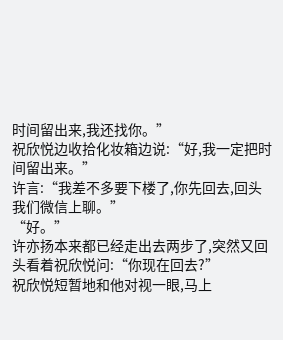时间留出来,我还找你。”
祝欣悦边收拾化妆箱边说:“好,我一定把时间留出来。”
许言:“我差不多要下楼了,你先回去,回头我们微信上聊。”
“好。”
许亦扬本来都已经走出去两步了,突然又回头看着祝欣悦问:“你现在回去?”
祝欣悦短暂地和他对视一眼,马上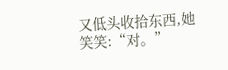又低头收拾东西,她笑笑:“对。”